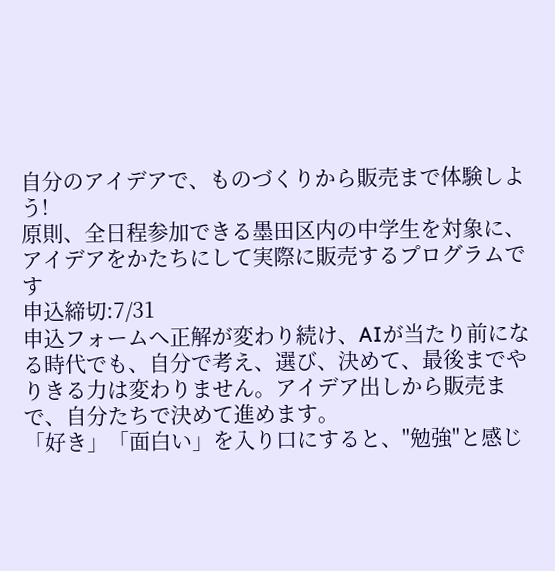自分のアイデアで、ものづくりから販売まで体験しよう!
原則、全日程参加できる墨田区内の中学生を対象に、アイデアをかたちにして実際に販売するプログラムです
申込締切:7/31
申込フォームへ正解が変わり続け、AIが当たり前になる時代でも、自分で考え、選び、決めて、最後までやりきる力は変わりません。アイデア出しから販売まで、自分たちで決めて進めます。
「好き」「面白い」を入り口にすると、"勉強"と感じ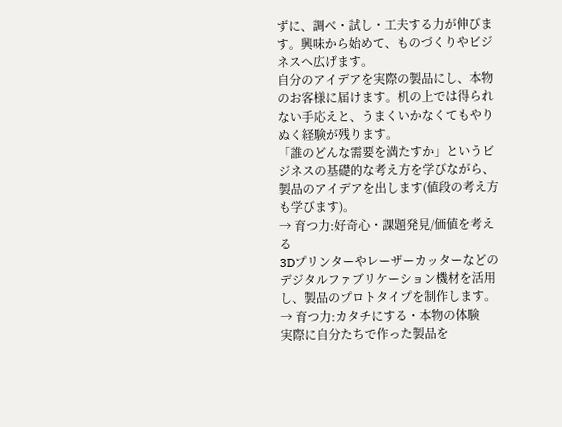ずに、調べ・試し・工夫する力が伸びます。興味から始めて、ものづくりやビジネスへ広げます。
自分のアイデアを実際の製品にし、本物のお客様に届けます。机の上では得られない手応えと、うまくいかなくてもやりぬく経験が残ります。
「誰のどんな需要を満たすか」というビジネスの基礎的な考え方を学びながら、製品のアイデアを出します(値段の考え方も学びます)。
→ 育つ力:好奇心・課題発見/価値を考える
3Dプリンターやレーザーカッターなどのデジタルファブリケーション機材を活用し、製品のプロトタイプを制作します。
→ 育つ力:カタチにする・本物の体験
実際に自分たちで作った製品を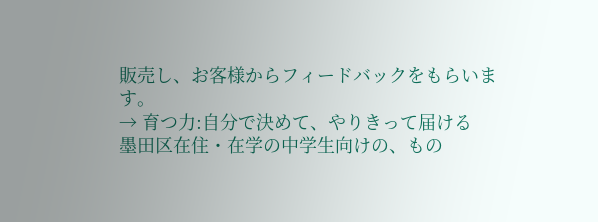販売し、お客様からフィードバックをもらいます。
→ 育つ力:自分で決めて、やりきって届ける
墨田区在住・在学の中学生向けの、もの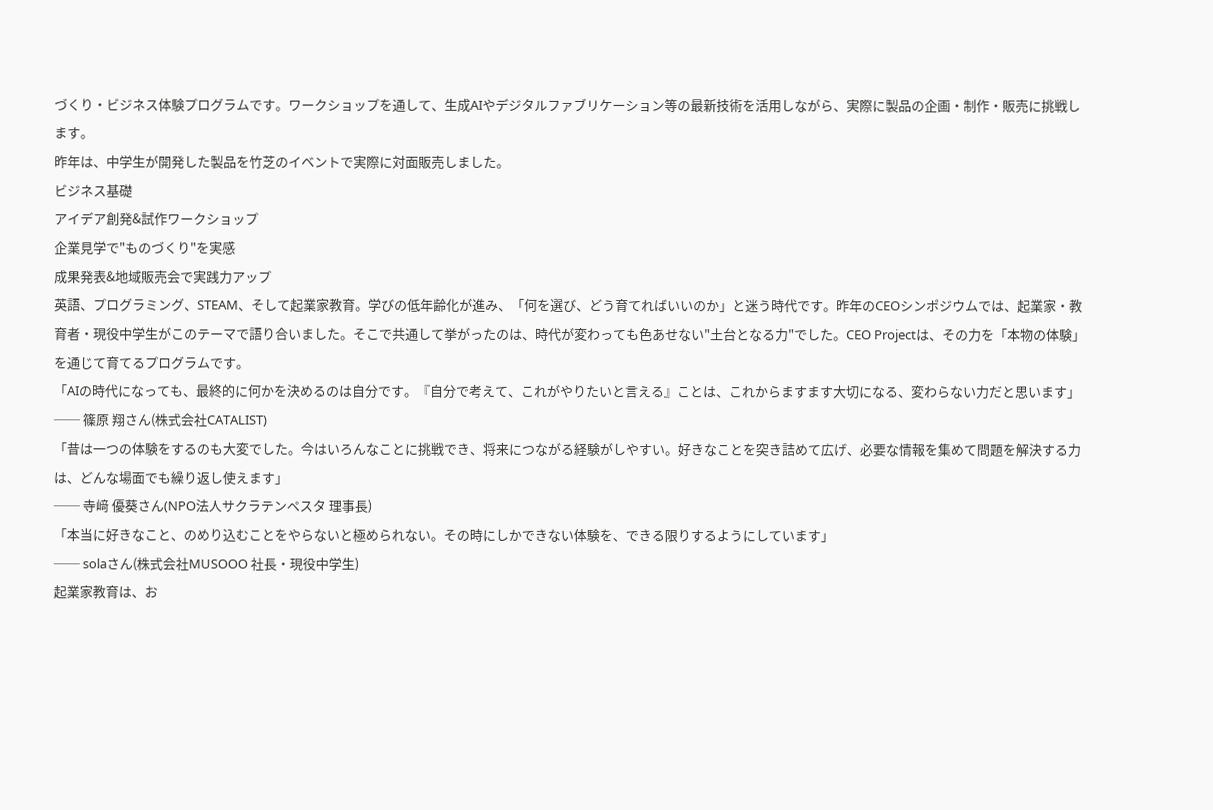づくり・ビジネス体験プログラムです。ワークショップを通して、生成AIやデジタルファブリケーション等の最新技術を活用しながら、実際に製品の企画・制作・販売に挑戦します。
昨年は、中学生が開発した製品を竹芝のイベントで実際に対面販売しました。
ビジネス基礎
アイデア創発&試作ワークショップ
企業見学で"ものづくり"を実感
成果発表&地域販売会で実践力アップ
英語、プログラミング、STEAM、そして起業家教育。学びの低年齢化が進み、「何を選び、どう育てればいいのか」と迷う時代です。昨年のCEOシンポジウムでは、起業家・教育者・現役中学生がこのテーマで語り合いました。そこで共通して挙がったのは、時代が変わっても色あせない"土台となる力"でした。CEO Projectは、その力を「本物の体験」を通じて育てるプログラムです。
「AIの時代になっても、最終的に何かを決めるのは自分です。『自分で考えて、これがやりたいと言える』ことは、これからますます大切になる、変わらない力だと思います」
── 篠原 翔さん(株式会社CATALIST)
「昔は一つの体験をするのも大変でした。今はいろんなことに挑戦でき、将来につながる経験がしやすい。好きなことを突き詰めて広げ、必要な情報を集めて問題を解決する力は、どんな場面でも繰り返し使えます」
── 寺﨑 優葵さん(NPO法人サクラテンペスタ 理事長)
「本当に好きなこと、のめり込むことをやらないと極められない。その時にしかできない体験を、できる限りするようにしています」
── solaさん(株式会社MUSOOO 社長・現役中学生)
起業家教育は、お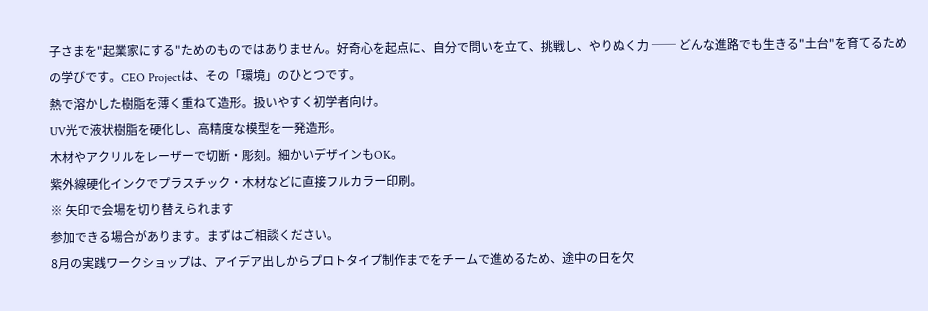子さまを"起業家にする"ためのものではありません。好奇心を起点に、自分で問いを立て、挑戦し、やりぬく力 ── どんな進路でも生きる"土台"を育てるための学びです。CEO Projectは、その「環境」のひとつです。
熱で溶かした樹脂を薄く重ねて造形。扱いやすく初学者向け。
UV光で液状樹脂を硬化し、高精度な模型を一発造形。
木材やアクリルをレーザーで切断・彫刻。細かいデザインもOK。
紫外線硬化インクでプラスチック・木材などに直接フルカラー印刷。
※ 矢印で会場を切り替えられます
参加できる場合があります。まずはご相談ください。
8月の実践ワークショップは、アイデア出しからプロトタイプ制作までをチームで進めるため、途中の日を欠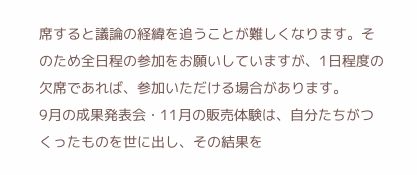席すると議論の経緯を追うことが難しくなります。そのため全日程の参加をお願いしていますが、1日程度の欠席であれば、参加いただける場合があります。
9月の成果発表会・11月の販売体験は、自分たちがつくったものを世に出し、その結果を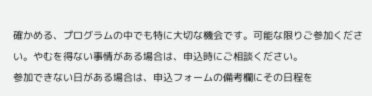確かめる、プログラムの中でも特に大切な機会です。可能な限りご参加ください。やむを得ない事情がある場合は、申込時にご相談ください。
参加できない日がある場合は、申込フォームの備考欄にその日程を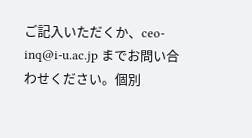ご記入いただくか、ceo-inq@i-u.ac.jp までお問い合わせください。個別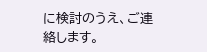に検討のうえ、ご連絡します。